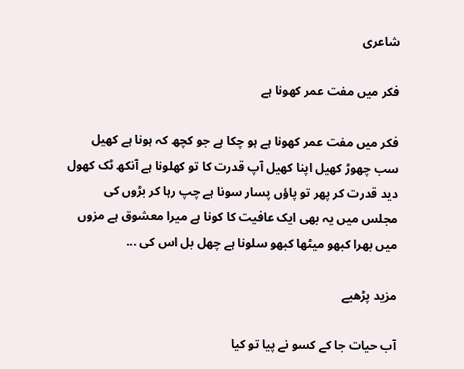شاعری

فکر میں مفت عمر کھونا ہے

فکر میں مفت عمر کھونا ہے ہو چکا ہے جو کچھ کہ ہونا ہے کھیل سب چھوڑ کھیل اپنا کھیل آپ قدرت کا تو کھلونا ہے آنکھ ٹک کھول دید قدرت کر پھر تو پاؤں پسار سونا ہے چپ رہا کر بڑوں کی مجلس میں یہ بھی ایک عافیت کا کونا ہے میرا معشوق ہے مزوں میں بھرا کبھو میٹھا کبھو سلونا ہے چھل بل اس کی ...

مزید پڑھیے

آب حیات جا کے کسو نے پیا تو کیا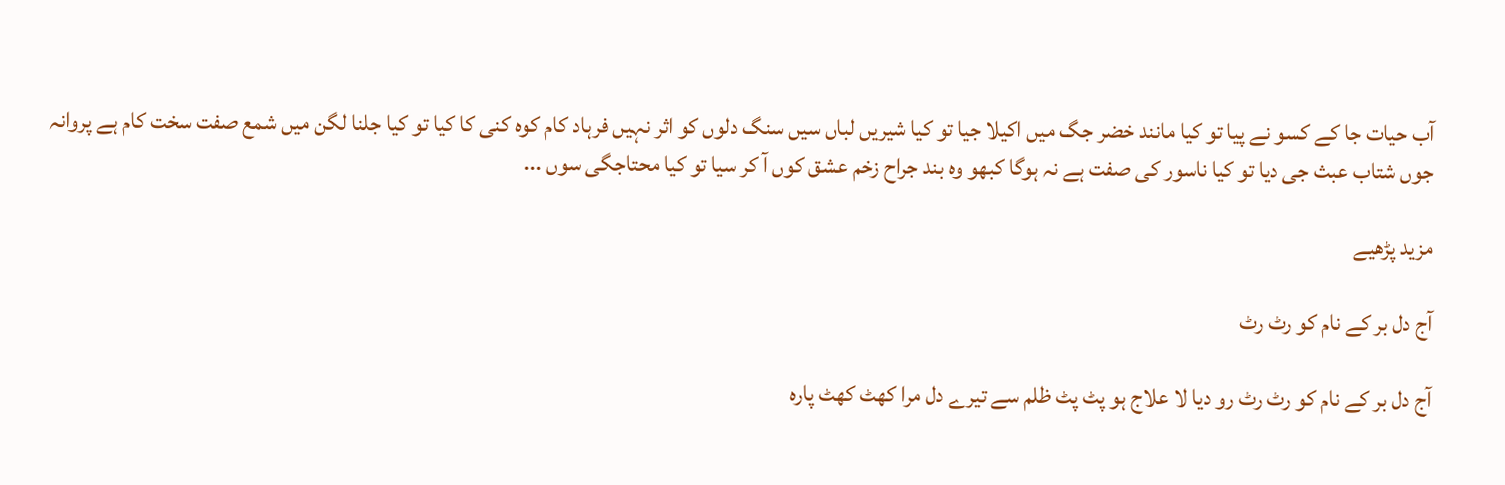آب حیات جا کے کسو نے پیا تو کیا مانند خضر جگ میں اکیلا جیا تو کیا شیریں لباں سیں سنگ دلوں کو اثر نہیں فرہاد کام کوہ کنی کا کیا تو کیا جلنا لگن میں شمع صفت سخت کام ہے پروانہ جوں شتاب عبث جی دیا تو کیا ناسور کی صفت ہے نہ ہوگا کبھو وہ بند جراح زخم عشق کوں آ کر سیا تو کیا محتاجگی سوں ...

مزید پڑھیے

آج دل بر کے نام کو رٹ رٹ

آج دل بر کے نام کو رٹ رٹ رو دیا لا علاج ہو پٹ پٹ ظلم سے تیرے دل مرا کھٹ کھٹ پارہ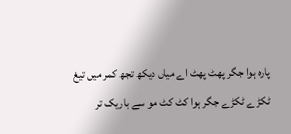پارہ ہوا جگر پھٹ پھٹ اے میاں دیکھ تجھ کمر میں تیغ ٹکڑے ٹکڑے جگر ہوا کٹ کٹ مو سے باریک تر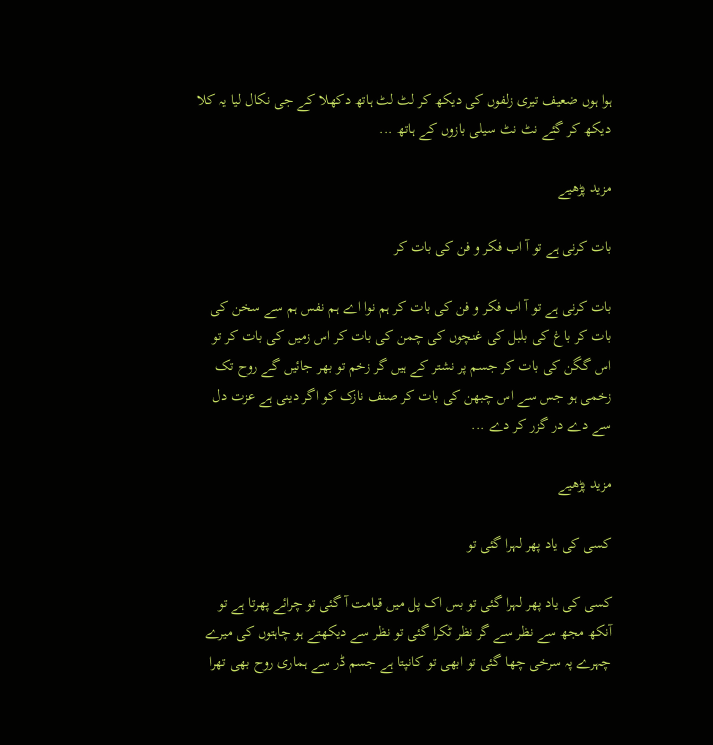ہوا ہوں ضعیف تیری زلفوں کی دیکھ کر لٹ لٹ ہاتھ دکھلا کے جی نکال لیا یہ کلا دیکھ کر گئے نٹ نٹ سیلی بازوں کے ہاتھ ...

مزید پڑھیے

بات کرنی ہے تو آ اب فکر و فن کی بات کر

بات کرنی ہے تو آ اب فکر و فن کی بات کر ہم نوا اے ہم نفس ہم سے سخن کی بات کر باغ کی بلبل کی غنچوں کی چمن کی بات کر اس زمیں کی بات کر تو اس گگن کی بات کر جسم پر نشتر کے ہیں گر زخم تو بھر جائیں گے روح تک زخمی ہو جس سے اس چبھن کی بات کر صنف نازک کو اگر دینی ہے عزت دل سے دے در گزر کر دے ...

مزید پڑھیے

کسی کی یاد پھر لہرا گئی تو

کسی کی یاد پھر لہرا گئی تو بس اک پل میں قیامت آ گئی تو چرائے پھرتا ہے تو آنکھ مجھ سے نظر سے گر نظر ٹکرا گئی تو نظر سے دیکھتے ہو چاہتوں کی میرے چہرے پہ سرخی چھا گئی تو ابھی تو کانپتا ہے جسم ڈر سے ہماری روح بھی تھرا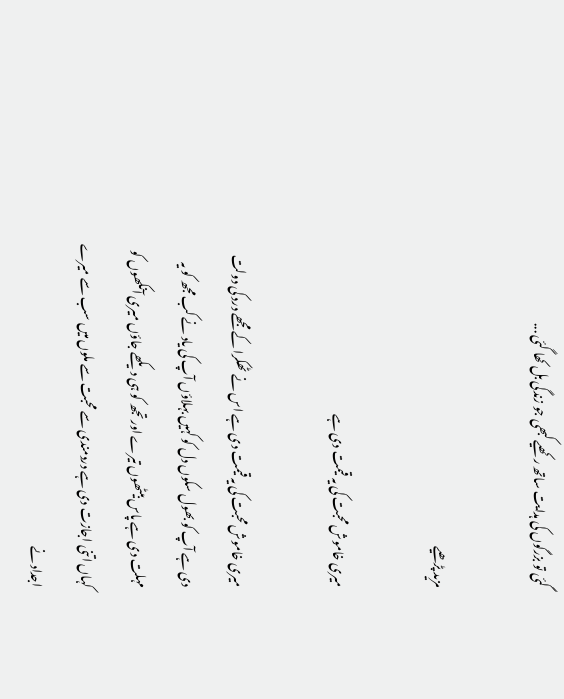گئی تو بزرگوں کی ہدایت ساتھ رکھیے کبھی جو زندگی بل کھا گئی ...

مزید پڑھیے

میری خاموش محبت کی یہ قیمت دی ہے

میری خاموش محبت کی یہ قیمت دی ہے اس نے ٹھکرا کے مجھے درد کی دولت دی ہے آپ کو بھول سکوں دل کو کہیں بہلاؤں آپ کی یاد نے کب مجھ کو یہ مہلت دی ہے پاس بیٹھوں تیرے اور تجھ کو ہی دیکھے جاؤں میری آنکھوں کو کہاں اتنی اجازت دی ہے دردمندی سے محبت سے ملوں میں سب سے میرے اجداد نے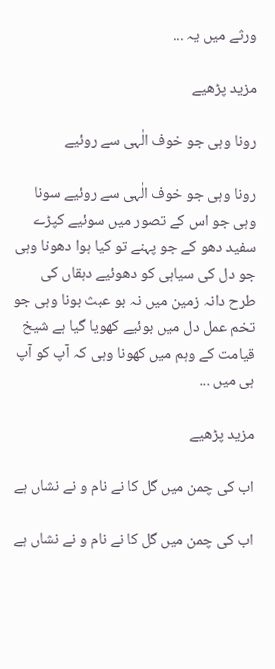ورثے میں یہ ...

مزید پڑھیے

رونا وہی جو خوف الٰہی سے روئیے

رونا وہی جو خوف الٰہی سے روئیے سونا وہی جو اس کے تصور میں سوئیے کپڑے سفید دھو کے جو پہنے تو کیا ہوا دھونا وہی جو دل کی سیاہی کو دھوئیے دہقاں کی طرح دانہ زمین میں نہ بو عبث بونا وہی جو تخم عمل دل میں بوئیے کھویا گیا ہے شیخ قیامت کے وہم میں کھونا وہی کہ آپ کو آپ ہی میں ...

مزید پڑھیے

اب کی چمن میں گل کا نے نام و نے نشاں ہے

اب کی چمن میں گل کا نے نام و نے نشاں ہے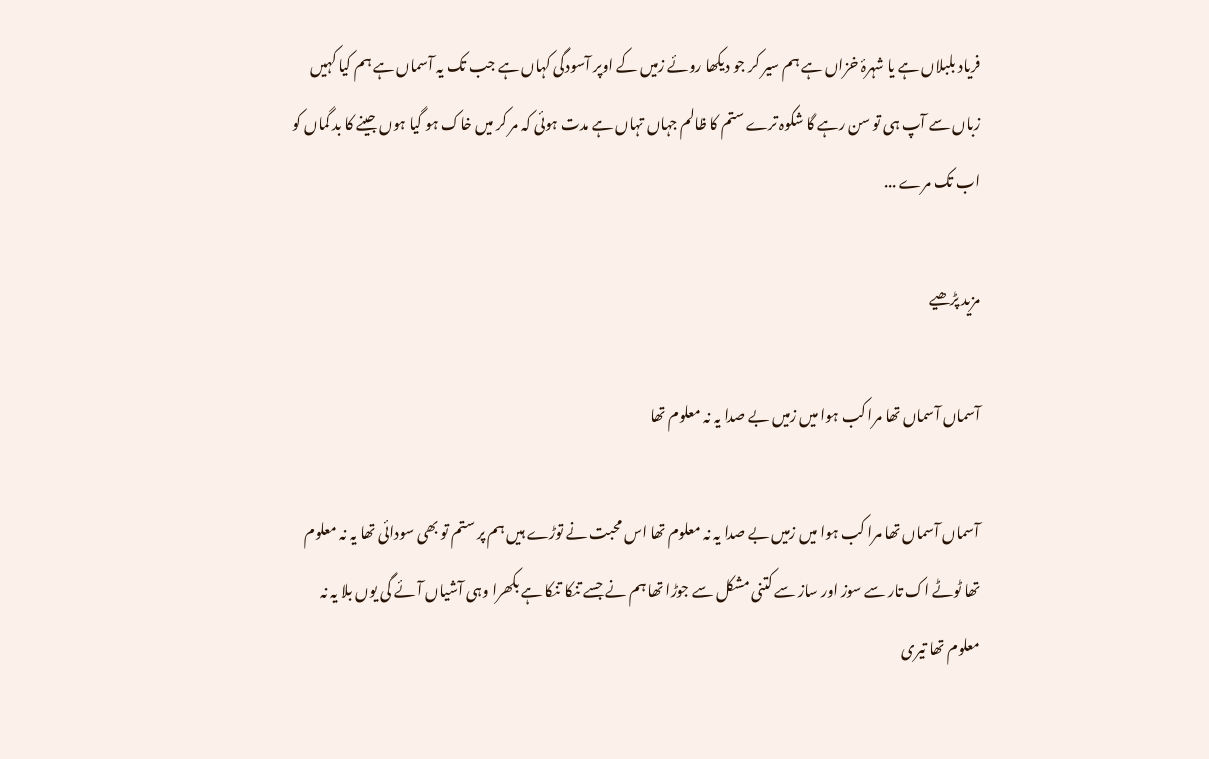فریاد بلبلاں ہے یا شہرۂ خزاں ہے ہم سیر کر جو دیکھا روئے زمیں کے اوپر آسودگی کہاں ہے جب تک یہ آسماں ہے ہم کیا کہیں زباں سے آپ ہی تو سن رہے گا شکوہ ترے ستم کا ظالم جہاں تہاں ہے مدت ہوئی کہ مر کر میں خاک ہو گیا ہوں جینے کا بد گماں کو اب تک مرے ...

مزید پڑھیے

آسماں آسماں تھا مرا کب ہوا میں زمیں بے صدا یہ نہ معلوم تھا

آسماں آسماں تھا مرا کب ہوا میں زمیں بے صدا یہ نہ معلوم تھا اس محبت نے توڑے ہیں ہم پر ستم تو بھی سودائی تھا یہ نہ معلوم تھا ٹوٹے اک تار سے سوز اور ساز سے کتنی مشکل سے جوڑا تھا ہم نے جسے تنکا تنکا ہے بکھرا وہی آشیاں آئے گی یوں بلا یہ نہ معلوم تھا تیری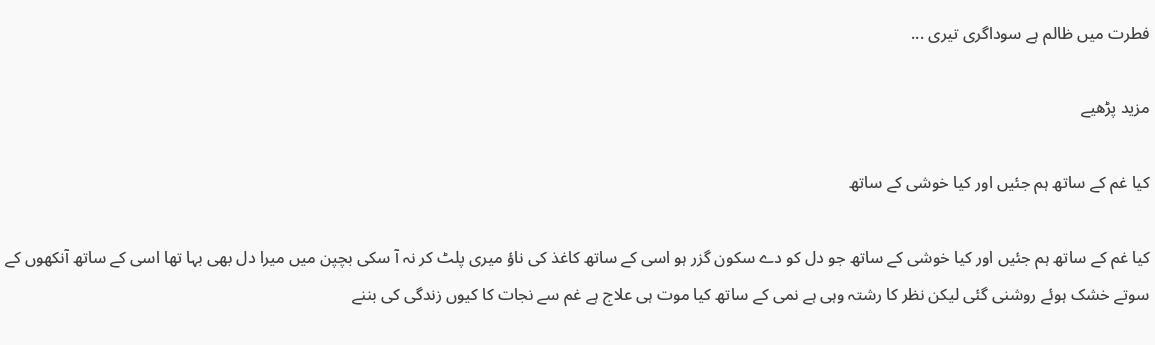فطرت میں ظالم ہے سوداگری تیری ...

مزید پڑھیے

کیا غم کے ساتھ ہم جئیں اور کیا خوشی کے ساتھ

کیا غم کے ساتھ ہم جئیں اور کیا خوشی کے ساتھ جو دل کو دے سکون گزر ہو اسی کے ساتھ کاغذ کی ناؤ میری پلٹ کر نہ آ سکی بچپن میں میرا دل بھی بہا تھا اسی کے ساتھ آنکھوں کے سوتے خشک ہوئے روشنی گئی لیکن نظر کا رشتہ وہی ہے نمی کے ساتھ کیا موت ہی علاج ہے غم سے نجات کا کیوں زندگی کی بننے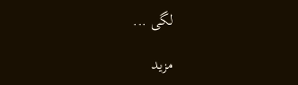لگی ...

مزید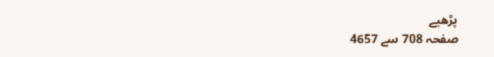پڑھیے
صفحہ 708 سے 4657